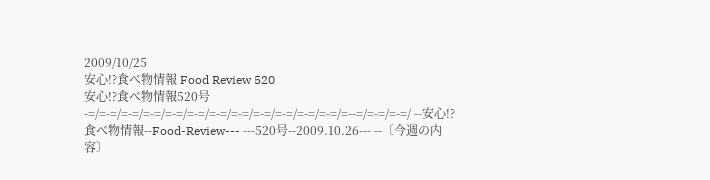2009/10/25
安心!?食べ物情報 Food Review 520
安心!?食べ物情報520号 -=/=-=/=-=/=-=/=-=/=-=/=-=/=-=/=-=/=-=/=-=/=-=/=--=/=-=/=-=/ --安心!?食べ物情報--Food-Review--- ---520号--2009.10.26--- --〔今週の内容〕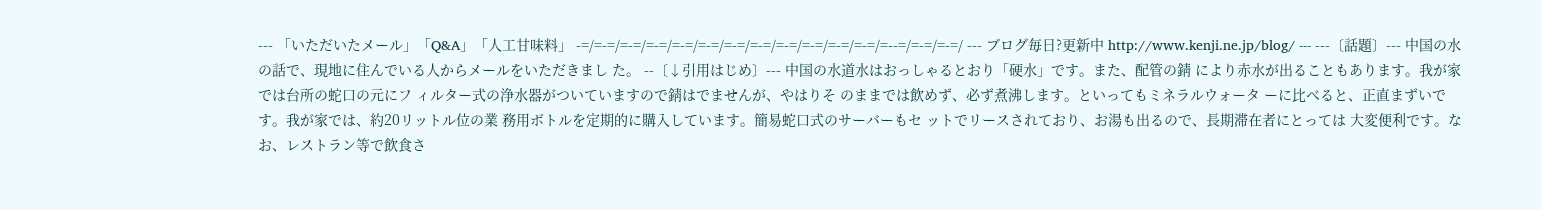--- 「いただいたメール」「Q&A」「人工甘味料」 -=/=-=/=-=/=-=/=-=/=-=/=-=/=-=/=-=/=-=/=-=/=-=/=--=/=-=/=-=/ --- ブログ毎日?更新中 http://www.kenji.ne.jp/blog/ --- ---〔話題〕--- 中国の水の話で、現地に住んでいる人からメールをいただきまし た。 --〔↓引用はじめ〕--- 中国の水道水はおっしゃるとおり「硬水」です。また、配管の錆 により赤水が出ることもあります。我が家では台所の蛇口の元にフ ィルター式の浄水器がついていますので錆はでませんが、やはりそ のままでは飲めず、必ず煮沸します。といってもミネラルウォータ ーに比べると、正直まずいです。我が家では、約20リットル位の業 務用ボトルを定期的に購入しています。簡易蛇口式のサーバーもセ ットでリースされており、お湯も出るので、長期滞在者にとっては 大変便利です。なお、レストラン等で飲食さ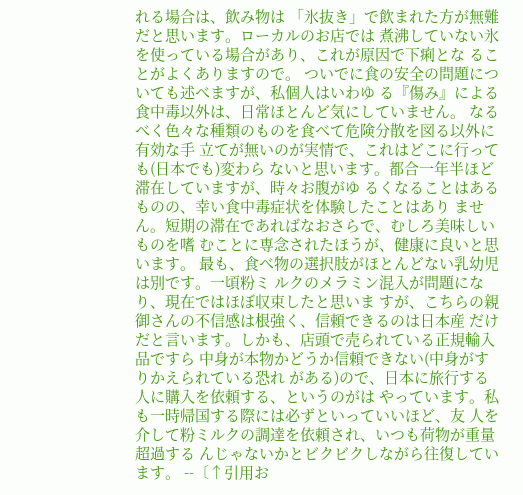れる場合は、飲み物は 「氷抜き」で飲まれた方が無難だと思います。ローカルのお店では 煮沸していない氷を使っている場合があり、これが原因で下痢とな ることがよくありますので。 ついでに食の安全の問題についても述べますが、私個人はいわゆ る『傷み』による食中毒以外は、日常ほとんど気にしていません。 なるべく色々な種類のものを食べて危険分散を図る以外に有効な手 立てが無いのが実情で、これはどこに行っても(日本でも)変わら ないと思います。都合一年半ほど滞在していますが、時々お腹がゆ るくなることはあるものの、幸い食中毒症状を体験したことはあり ません。短期の滞在であればなおさらで、むしろ美味しいものを嗜 むことに専念されたほうが、健康に良いと思います。 最も、食べ物の選択肢がほとんどない乳幼児は別です。一頃粉ミ ルクのメラミン混入が問題になり、現在ではほぼ収束したと思いま すが、こちらの親御さんの不信感は根強く、信頼できるのは日本産 だけだと言います。しかも、店頭で売られている正規輸入品ですら 中身が本物かどうか信頼できない(中身がすりかえられている恐れ がある)ので、日本に旅行する人に購入を依頼する、というのがは やっています。私も一時帰国する際には必ずといっていいほど、友 人を介して粉ミルクの調達を依頼され、いつも荷物が重量超過する んじゃないかとビクビクしながら往復しています。 --〔↑引用お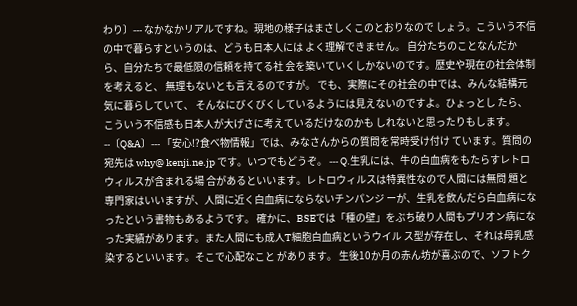わり〕--- なかなかリアルですね。現地の様子はまさしくこのとおりなので しょう。こういう不信の中で暮らすというのは、どうも日本人には よく理解できません。 自分たちのことなんだから、自分たちで最低限の信頼を持てる社 会を築いていくしかないのです。歴史や現在の社会体制を考えると、 無理もないとも言えるのですが。 でも、実際にその社会の中では、みんな結構元気に暮らしていて、 そんなにびくびくしているようには見えないのですよ。ひょっとし たら、こういう不信感も日本人が大げさに考えているだけなのかも しれないと思ったりもします。 --〔Q&A〕--- 「安心!?食べ物情報」では、みなさんからの質問を常時受け付け ています。質問の宛先は why@ kenji.ne.jp です。いつでもどうぞ。 --- Q.生乳には、牛の白血病をもたらすレトロウィルスが含まれる場 合があるといいます。レトロウィルスは特異性なので人間には無問 題と専門家はいいますが、人間に近く白血病にならないチンパンジ ーが、生乳を飲んだら白血病になったという書物もあるようです。 確かに、BSEでは「種の壁」をぶち破り人間もプリオン病にな った実績があります。また人間にも成人T細胞白血病というウイル ス型が存在し、それは母乳感染するといいます。そこで心配なこと があります。 生後10か月の赤ん坊が喜ぶので、ソフトク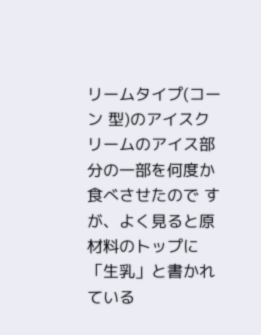リームタイプ(コーン 型)のアイスクリームのアイス部分の一部を何度か食べさせたので すが、よく見ると原材料のトップに「生乳」と書かれている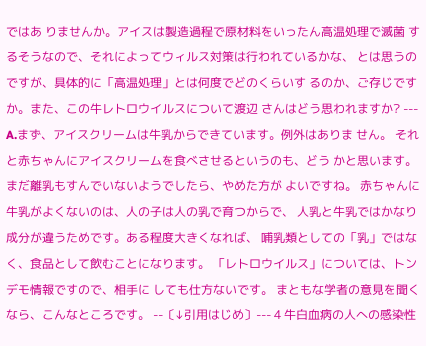ではあ りませんか。アイスは製造過程で原材料をいったん高温処理で滅菌 するそうなので、それによってウィルス対策は行われているかな、 とは思うのですが、具体的に「高温処理」とは何度でどのくらいす るのか、ご存じですか。また、この牛レトロウイルスについて渡辺 さんはどう思われますか? --- A.まず、アイスクリームは牛乳からできています。例外はありま せん。 それと赤ちゃんにアイスクリームを食べさせるというのも、どう かと思います。まだ離乳もすんでいないようでしたら、やめた方が よいですね。 赤ちゃんに牛乳がよくないのは、人の子は人の乳で育つからで、 人乳と牛乳ではかなり成分が違うためです。ある程度大きくなれば、 哺乳類としての「乳」ではなく、食品として飲むことになります。 「レトロウイルス」については、トンデモ情報ですので、相手に しても仕方ないです。 まともな学者の意見を聞くなら、こんなところです。 --〔↓引用はじめ〕--- 4 牛白血病の人への感染性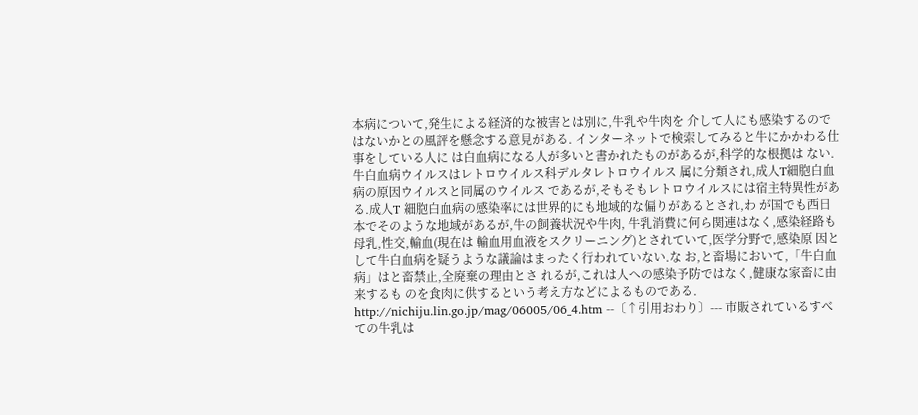本病について,発生による経済的な被害とは別に,牛乳や牛肉を 介して人にも感染するのではないかとの風評を懸念する意見がある. インターネットで検索してみると牛にかかわる仕事をしている人に は白血病になる人が多いと書かれたものがあるが,科学的な根拠は ない.牛白血病ウイルスはレトロウイルス科デルタレトロウイルス 属に分類され,成人T細胞白血病の原因ウイルスと同属のウイルス であるが,そもそもレトロウイルスには宿主特異性がある.成人T 細胞白血病の感染率には世界的にも地域的な偏りがあるとされ,わ が国でも西日本でそのような地域があるが,牛の飼養状況や牛肉, 牛乳消費に何ら関連はなく,感染経路も母乳,性交,輸血(現在は 輸血用血液をスクリーニング)とされていて,医学分野で,感染原 因として牛白血病を疑うような議論はまったく行われていない.な お,と畜場において,「牛白血病」はと畜禁止,全廃棄の理由とさ れるが,これは人への感染予防ではなく,健康な家畜に由来するも のを食肉に供するという考え方などによるものである. http://nichiju.lin.go.jp/mag/06005/06_4.htm --〔↑引用おわり〕--- 市販されているすべての牛乳は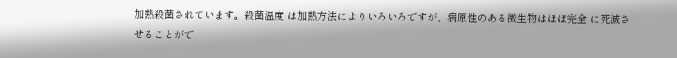加熱殺菌されています。殺菌温度 は加熱方法によりいろいろですが、病原性のある微生物はほぼ完全 に死滅させることがで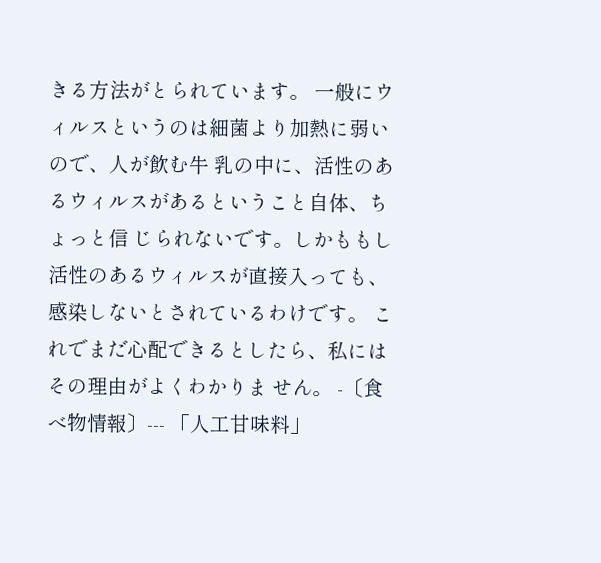きる方法がとられています。 一般にウィルスというのは細菌より加熱に弱いので、人が飲む牛 乳の中に、活性のあるウィルスがあるということ自体、ちょっと信 じられないです。しかももし活性のあるウィルスが直接入っても、 感染しないとされているわけです。 これでまだ心配できるとしたら、私にはその理由がよくわかりま せん。 -〔食べ物情報〕--- 「人工甘味料」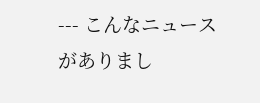--- こんなニュースがありまし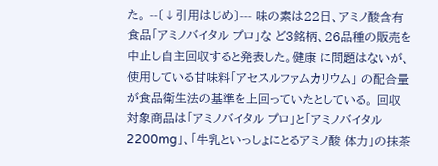た。 --〔↓引用はじめ〕--- 味の素は22日、アミノ酸含有食品「アミノバイタル プロ」な ど3銘柄、26品種の販売を中止し自主回収すると発表した。健康 に問題はないが、使用している甘味料「アセスルファムカリウム」 の配合量が食品衛生法の基準を上回っていたとしている。 回収対象商品は「アミノバイタル プロ」と「アミノバイタル 2200mg」、「牛乳といっしょにとるアミノ酸 体力」の抹茶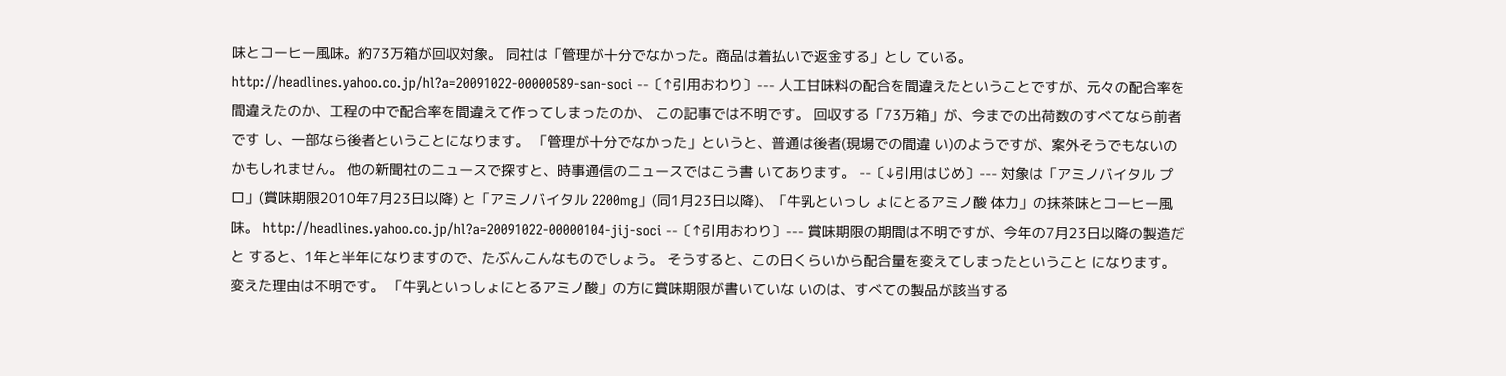味とコーヒー風味。約73万箱が回収対象。 同社は「管理が十分でなかった。商品は着払いで返金する」とし ている。 http://headlines.yahoo.co.jp/hl?a=20091022-00000589-san-soci --〔↑引用おわり〕--- 人工甘味料の配合を間違えたということですが、元々の配合率を 間違えたのか、工程の中で配合率を間違えて作ってしまったのか、 この記事では不明です。 回収する「73万箱」が、今までの出荷数のすべてなら前者です し、一部なら後者ということになります。 「管理が十分でなかった」というと、普通は後者(現場での間違 い)のようですが、案外そうでもないのかもしれません。 他の新聞社のニュースで探すと、時事通信のニュースではこう書 いてあります。 --〔↓引用はじめ〕--- 対象は「アミノバイタル プロ」(賞味期限2010年7月23日以降) と「アミノバイタル 2200mg」(同1月23日以降)、「牛乳といっし ょにとるアミノ酸 体力」の抹茶味とコーヒー風味。 http://headlines.yahoo.co.jp/hl?a=20091022-00000104-jij-soci --〔↑引用おわり〕--- 賞味期限の期間は不明ですが、今年の7月23日以降の製造だと すると、1年と半年になりますので、たぶんこんなものでしょう。 そうすると、この日くらいから配合量を変えてしまったということ になります。変えた理由は不明です。 「牛乳といっしょにとるアミノ酸」の方に賞味期限が書いていな いのは、すべての製品が該当する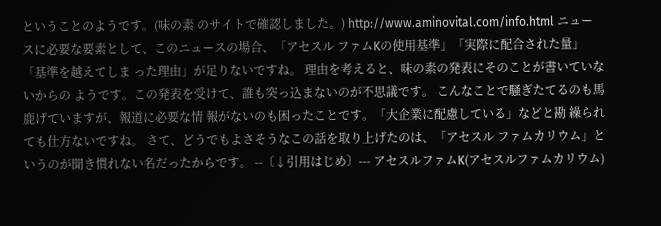ということのようです。(味の素 のサイトで確認しました。) http://www.aminovital.com/info.html ニュースに必要な要素として、このニュースの場合、「アセスル ファムKの使用基準」「実際に配合された量」「基準を越えてしま った理由」が足りないですね。 理由を考えると、味の素の発表にそのことが書いていないからの ようです。この発表を受けて、誰も突っ込まないのが不思議です。 こんなことで騒ぎたてるのも馬鹿げていますが、報道に必要な情 報がないのも困ったことです。「大企業に配慮している」などと勘 繰られても仕方ないですね。 さて、どうでもよさそうなこの話を取り上げたのは、「アセスル ファムカリウム」というのが聞き慣れない名だったからです。 --〔↓引用はじめ〕--- アセスルファムK(アセスルファムカリウム)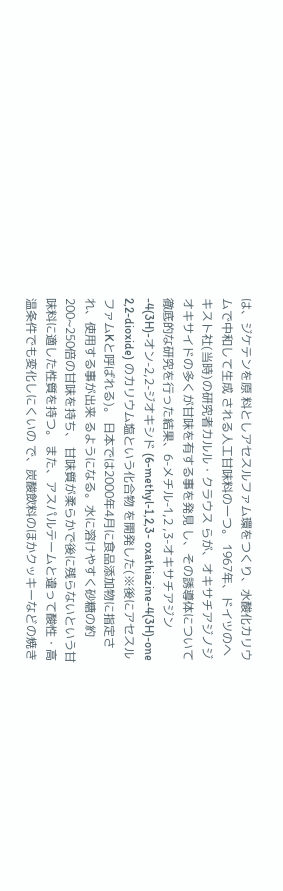は、ジケテンを原 料としアセスルファム環をつくり、水酸化カリウムで中和して生成 される人工甘味料の一つ。 1967年、ドイツのヘキスト社(当時)の研究者カルル・クラウス らが、オキサチアジノジオキサイドの多くが甘味を有する事を発見 し、その誘導体について徹底的な研究を行った結果、6-メチル-1,2 ,3-オキサチアジン-4(3H)-オン-2,2-ジオキシド (6-methyl-1,2,3- oxathiazine-4(3H)-one 2,2-dioxide) のカリウム塩という化合物 を開発した(※後にアセスルファムKと呼ばれる)。 日本では2000年4月に食品添加物に指定され、使用する事が出来 るようになる。水に溶けやすく砂糖の約200~250倍の甘味を持ち、 甘味質が柔らかで後に残らないという甘味料に適した性質を持つ。 また、アスパルテームと違って酸性・高温条件でも変化しにくいの で、炭酸飲料のほかクッキーなどの焼き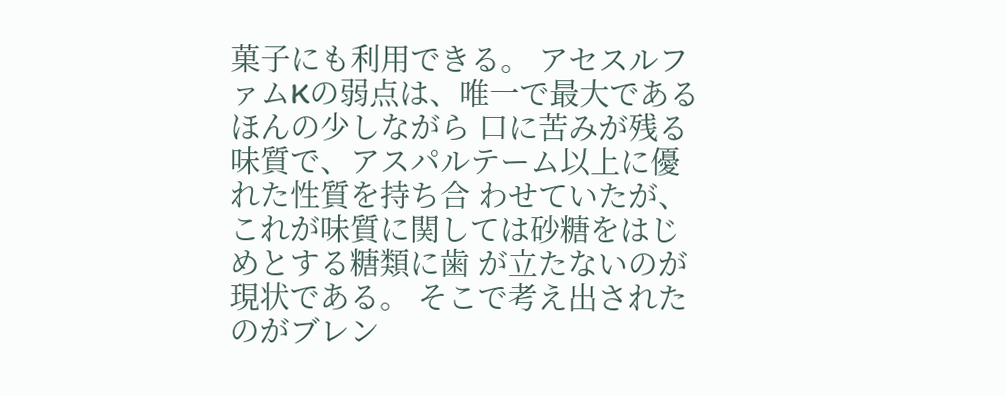菓子にも利用できる。 アセスルファムKの弱点は、唯一で最大であるほんの少しながら 口に苦みが残る味質で、アスパルテーム以上に優れた性質を持ち合 わせていたが、これが味質に関しては砂糖をはじめとする糖類に歯 が立たないのが現状である。 そこで考え出されたのがブレン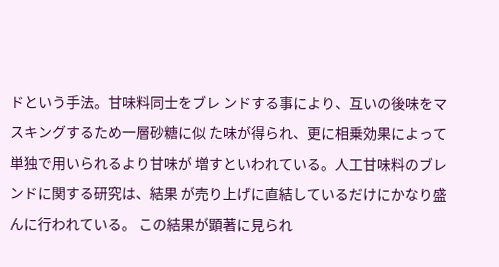ドという手法。甘味料同士をブレ ンドする事により、互いの後味をマスキングするため一層砂糖に似 た味が得られ、更に相乗効果によって単独で用いられるより甘味が 増すといわれている。人工甘味料のブレンドに関する研究は、結果 が売り上げに直結しているだけにかなり盛んに行われている。 この結果が顕著に見られ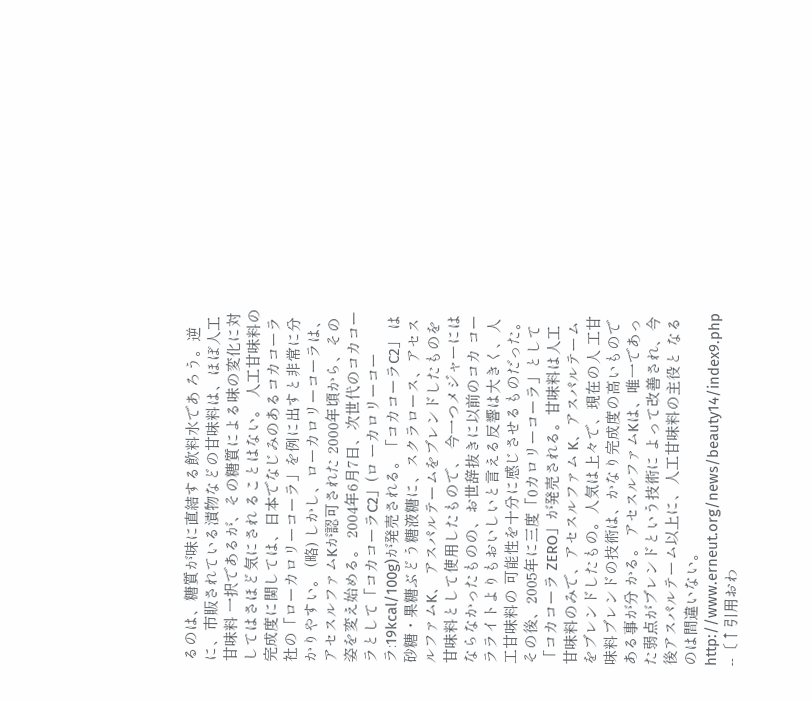るのは、糖質が味に直結する飲料水であ ろう。逆に、市販されている漬物などの甘味料は、ほぼ人工甘味料 一択であるが、その糖質による味の変化に対してはさほど気にされ ることはない。 人工甘味料の完成度に関しては、日本でなじみのあるコカコーラ 社の「ローカロリーコーラ」を例に出すと非常に分かりやすい。 (略) しかし、ローカロリーコーラは、アセスルファムKが認可された 2000年頃から、その姿を変え始める。 2004年6月7日、次世代のコカコーラとして「コカコーラC2」(ロ ーカロリーコーラ:19kcal/100g)が発売される。「コカコーラC2」 は砂糖・果糖ぶどう糖液糖に、スクラロース、アセスルファムK、 アスパルテームをブレンドしたものを甘味料として使用したもので、 今一つメジャーにはならなかったものの、お世辞抜きに以前のコカ コーラライトよりもおいしいと言える反響は大きく、人工甘味料の 可能性を十分に感じさせるものだった。 その後、2005年に三度「0カロリーコーラ」として「コカコーラ ZERO」が発売される。甘味料は人工甘味料のみで、アセスルファム K、アスパルテームをブレンドしたもの。人気は上々で、現在の人 工甘味料ブレンドの技術は、かなり完成度の高いものである事が分 かる。 アセスルファムKは、唯一であった弱点がブレンドという技術に よって改善され、今後アスパルテーム以上に、人工甘味料の主役と なるのは間違いない。 http://www.erneut.org/news/beauty14/index9.php --〔↑引用おわ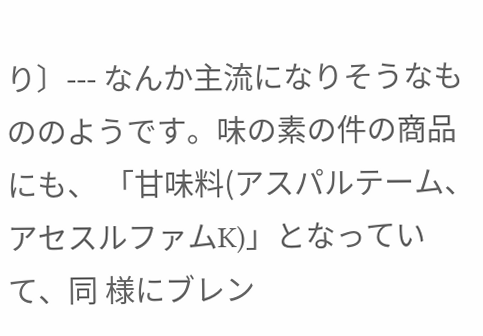り〕--- なんか主流になりそうなもののようです。味の素の件の商品にも、 「甘味料(アスパルテーム、アセスルファムK)」となっていて、同 様にブレン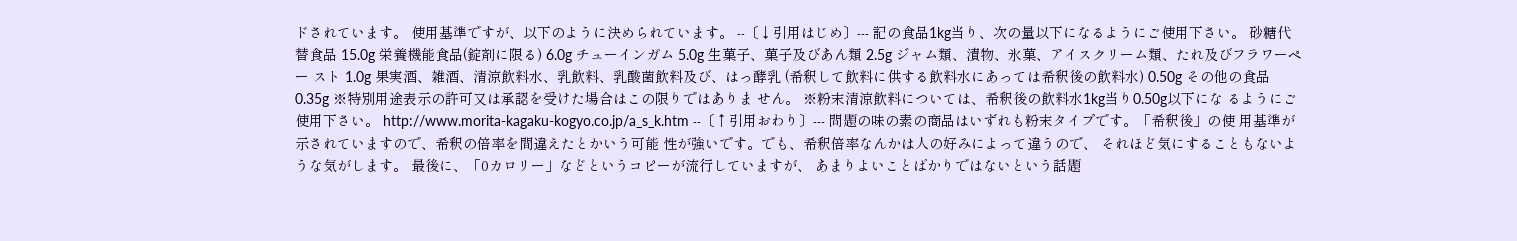ドされています。 使用基準ですが、以下のように決められています。 --〔↓引用はじめ〕--- 記の食品1kg当り、次の量以下になるようにご使用下さい。 砂糖代替食品 15.0g 栄養機能食品(錠剤に限る) 6.0g チューインガム 5.0g 生菓子、菓子及びあん類 2.5g ジャム類、漬物、氷菓、アイスクリーム類、たれ及びフラワーペー スト 1.0g 果実酒、雑酒、清涼飲料水、乳飲料、乳酸菌飲料及び、はっ酵乳 (希釈して飲料に供する飲料水にあっては希釈後の飲料水) 0.50g その他の食品 0.35g ※特別用途表示の許可又は承認を受けた場合はこの限りではありま せん。 ※粉末清涼飲料については、希釈後の飲料水1kg当り0.50g以下にな るようにご使用下さい。 http://www.morita-kagaku-kogyo.co.jp/a_s_k.htm --〔↑引用おわり〕--- 問題の味の素の商品はいずれも粉末タイプです。「希釈後」の使 用基準が示されていますので、希釈の倍率を間違えたとかいう可能 性が強いです。でも、希釈倍率なんかは人の好みによって違うので、 それほど気にすることもないような気がします。 最後に、「0カロリー」などというコピーが流行していますが、 あまりよいことばかりではないという話題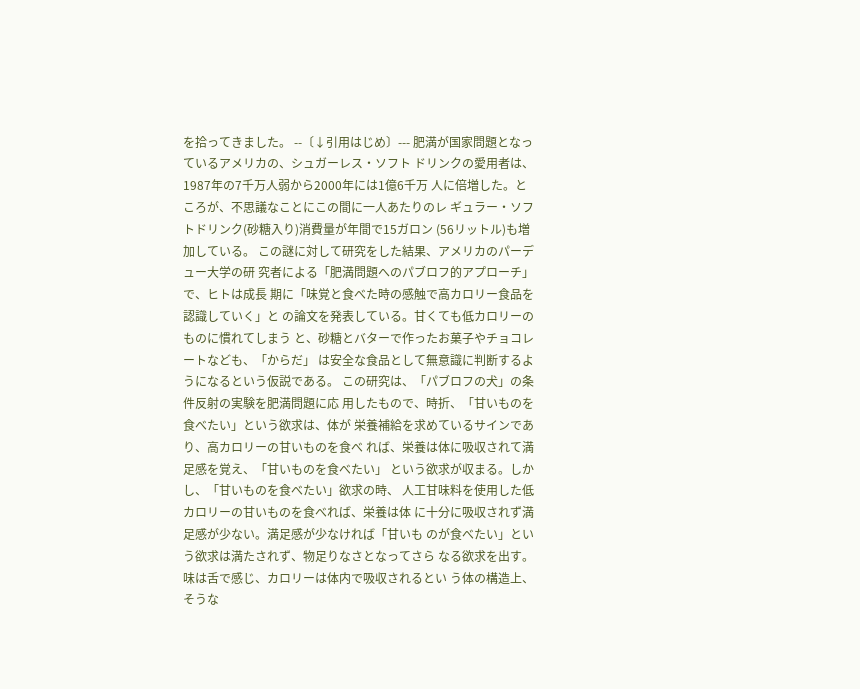を拾ってきました。 --〔↓引用はじめ〕--- 肥満が国家問題となっているアメリカの、シュガーレス・ソフト ドリンクの愛用者は、1987年の7千万人弱から2000年には1億6千万 人に倍増した。ところが、不思議なことにこの間に一人あたりのレ ギュラー・ソフトドリンク(砂糖入り)消費量が年間で15ガロン (56リットル)も増加している。 この謎に対して研究をした結果、アメリカのパーデュー大学の研 究者による「肥満問題へのパブロフ的アプローチ」で、ヒトは成長 期に「味覚と食べた時の感触で高カロリー食品を認識していく」と の論文を発表している。甘くても低カロリーのものに慣れてしまう と、砂糖とバターで作ったお菓子やチョコレートなども、「からだ」 は安全な食品として無意識に判断するようになるという仮説である。 この研究は、「パブロフの犬」の条件反射の実験を肥満問題に応 用したもので、時折、「甘いものを食べたい」という欲求は、体が 栄養補給を求めているサインであり、高カロリーの甘いものを食べ れば、栄養は体に吸収されて満足感を覚え、「甘いものを食べたい」 という欲求が収まる。しかし、「甘いものを食べたい」欲求の時、 人工甘味料を使用した低カロリーの甘いものを食べれば、栄養は体 に十分に吸収されず満足感が少ない。満足感が少なければ「甘いも のが食べたい」という欲求は満たされず、物足りなさとなってさら なる欲求を出す。味は舌で感じ、カロリーは体内で吸収されるとい う体の構造上、そうな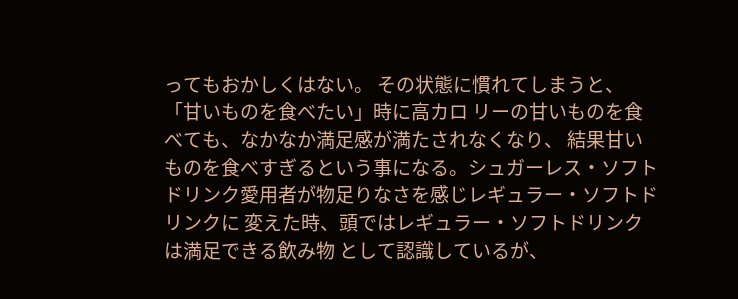ってもおかしくはない。 その状態に慣れてしまうと、「甘いものを食べたい」時に高カロ リーの甘いものを食べても、なかなか満足感が満たされなくなり、 結果甘いものを食べすぎるという事になる。シュガーレス・ソフト ドリンク愛用者が物足りなさを感じレギュラー・ソフトドリンクに 変えた時、頭ではレギュラー・ソフトドリンクは満足できる飲み物 として認識しているが、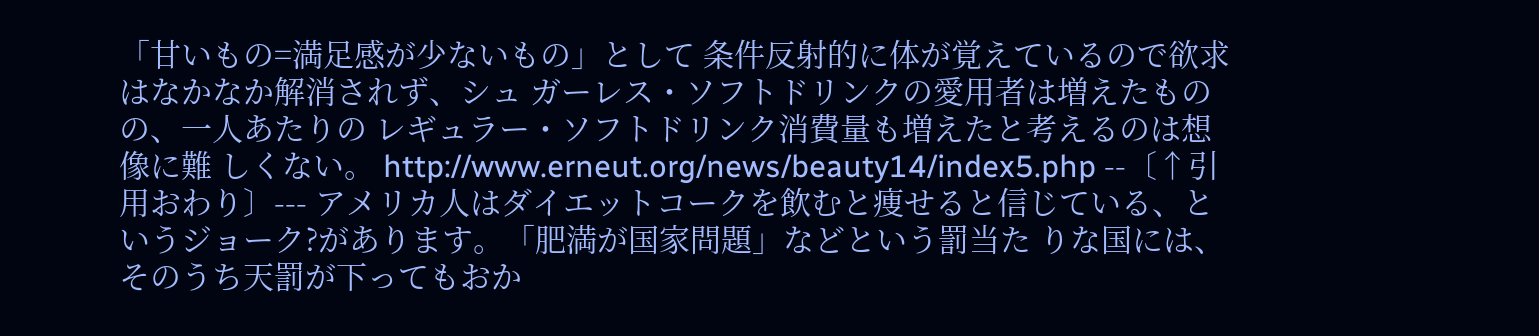「甘いもの=満足感が少ないもの」として 条件反射的に体が覚えているので欲求はなかなか解消されず、シュ ガーレス・ソフトドリンクの愛用者は増えたものの、一人あたりの レギュラー・ソフトドリンク消費量も増えたと考えるのは想像に難 しくない。 http://www.erneut.org/news/beauty14/index5.php --〔↑引用おわり〕--- アメリカ人はダイエットコークを飲むと痩せると信じている、と いうジョーク?があります。「肥満が国家問題」などという罰当た りな国には、そのうち天罰が下ってもおか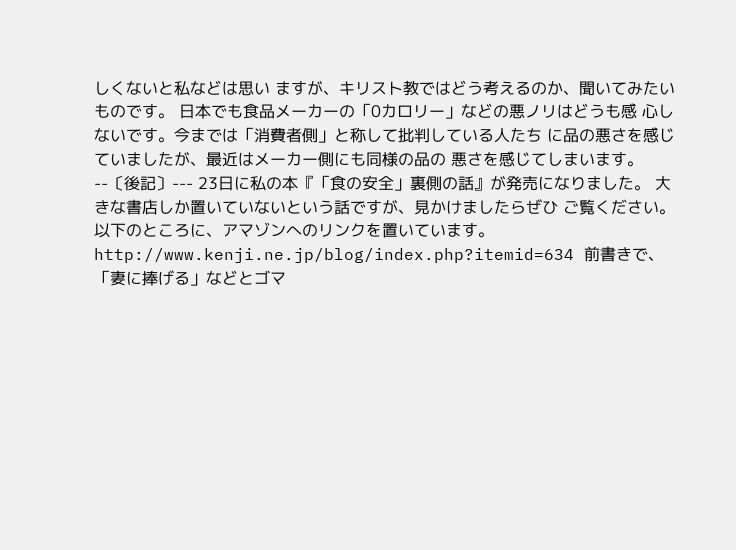しくないと私などは思い ますが、キリスト教ではどう考えるのか、聞いてみたいものです。 日本でも食品メーカーの「0カロリー」などの悪ノリはどうも感 心しないです。今までは「消費者側」と称して批判している人たち に品の悪さを感じていましたが、最近はメーカー側にも同様の品の 悪さを感じてしまいます。 --〔後記〕--- 23日に私の本『「食の安全」裏側の話』が発売になりました。 大きな書店しか置いていないという話ですが、見かけましたらぜひ ご覧ください。 以下のところに、アマゾンへのリンクを置いています。 http://www.kenji.ne.jp/blog/index.php?itemid=634 前書きで、「妻に捧げる」などとゴマ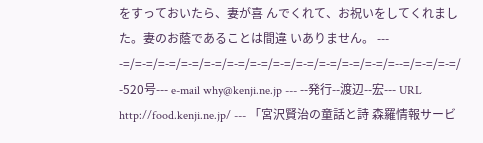をすっておいたら、妻が喜 んでくれて、お祝いをしてくれました。妻のお蔭であることは間違 いありません。 --- -=/=-=/=-=/=-=/=-=/=-=/=-=/=-=/=-=/=-=/=-=/=-=/=--=/=-=/=-=/ -520号--- e-mail why@kenji.ne.jp --- --発行--渡辺--宏--- URL http://food.kenji.ne.jp/ --- 「宮沢賢治の童話と詩 森羅情報サービ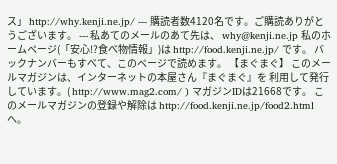ス」 http://why.kenji.ne.jp/ --- 購読者数4120名です。ご購読ありがとうございます。 --- 私あてのメールのあて先は、 why@kenji.ne.jp 私のホームページ(「安心!?食べ物情報」)は http://food.kenji.ne.jp/ です。 バックナンバーもすべて、このページで読めます。 【まぐまぐ】 このメールマガジンは、インターネットの本屋さん『まぐまぐ』を 利用して発行しています。( http://www.mag2.com/ ) マガジンIDは21668です。 このメールマガジンの登録や解除は http://food.kenji.ne.jp/food2.html へ。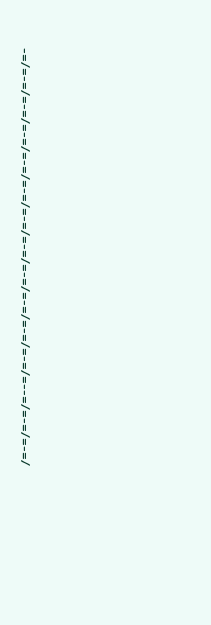-=/=-=/=-=/=-=/=-=/=-=/=-=/=-=/=-=/=-=/=-=/=-=/=--=/=-=/=-=/